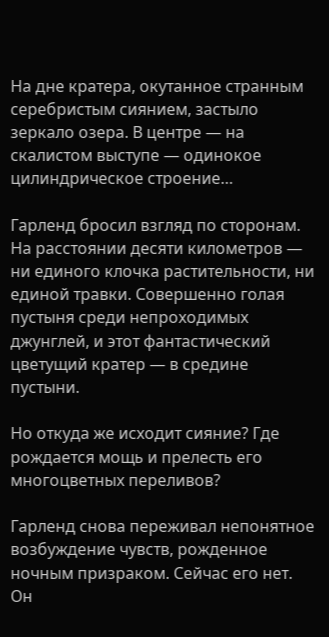На дне кратера, окутанное странным серебристым сиянием, застыло зеркало озера. В центре — на скалистом выступе — одинокое цилиндрическое строение…

Гарленд бросил взгляд по сторонам. На расстоянии десяти километров — ни единого клочка растительности, ни единой травки. Совершенно голая пустыня среди непроходимых джунглей, и этот фантастический цветущий кратер — в средине пустыни.

Но откуда же исходит сияние? Где рождается мощь и прелесть его многоцветных переливов?

Гарленд снова переживал непонятное возбуждение чувств, рожденное ночным призраком. Сейчас его нет. Он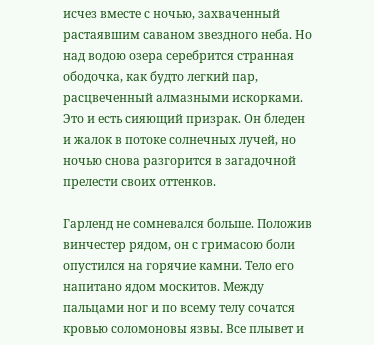исчез вместе с ночью, захваченный растаявшим саваном звездного неба. Но над водою озера серебрится странная ободочка, как будто легкий пар, расцвеченный алмазными искорками. Это и есть сияющий призрак. Он бледен и жалок в потоке солнечных лучей, но ночью снова разгорится в загадочной прелести своих оттенков.

Гарленд не сомневался больше. Положив винчестер рядом, он с гримасою боли опустился на горячие камни. Тело его напитано ядом москитов. Между пальцами ног и по всему телу сочатся кровью соломоновы язвы. Все плывет и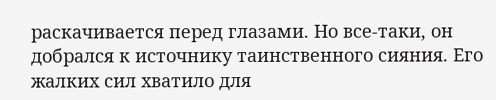раскачивается перед глазами. Но все-таки, он добрался к источнику таинственного сияния. Его жалких сил хватило для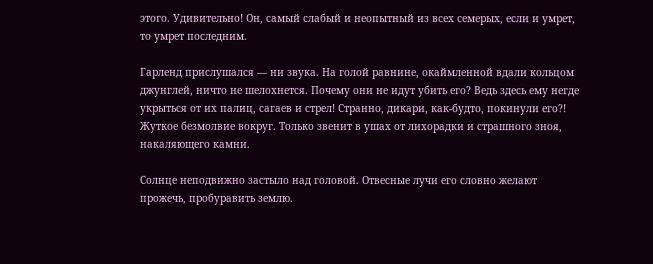этого. Удивительно! Он, самый слабый и неопытный из всех семерых, если и умрет, то умрет последним.

Гарленд прислушался — ни звука. На голой равнине, окаймленной вдали кольцом джунглей, ничто не шелохнется. Почему они не идут убить его? Ведь здесь ему негде укрыться от их палиц, сагаев и стрел! Странно, дикари, как-будто, покинули его?! Жуткое безмолвие вокруг. Только звенит в ушах от лихорадки и страшного зноя, накаляющего камни.

Солнце неподвижно застыло над головой. Отвесные лучи его словно желают прожечь, пробуравить землю.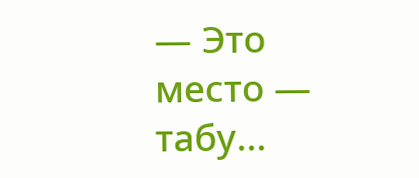— Это место — табу…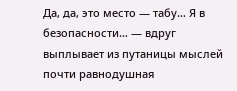Да, да, это место — табу… Я в безопасности… — вдруг выплывает из путаницы мыслей почти равнодушная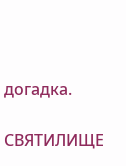догадка.

СВЯТИЛИЩЕ